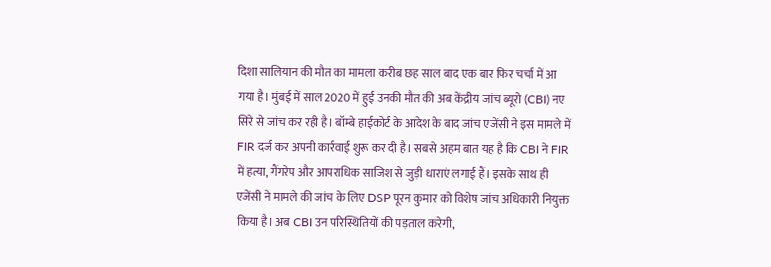दिशा सालियान की मौत का मामला करीब छह साल बाद एक बार फिर चर्चा में आ गया है। मुंबई में साल 2020 में हुई उनकी मौत की अब केंद्रीय जांच ब्यूरो (CBI) नए सिरे से जांच कर रही है। बॉम्बे हाईकोर्ट के आदेश के बाद जांच एजेंसी ने इस मामले में FIR दर्ज कर अपनी कार्रवाई शुरू कर दी है। सबसे अहम बात यह है कि CBI ने FIR में हत्या, गैंगरेप और आपराधिक साजिश से जुड़ी धाराएं लगाई हैं। इसके साथ ही एजेंसी ने मामले की जांच के लिए DSP पूरन कुमार को विशेष जांच अधिकारी नियुक्त किया है। अब CBI उन परिस्थितियों की पड़ताल करेगी,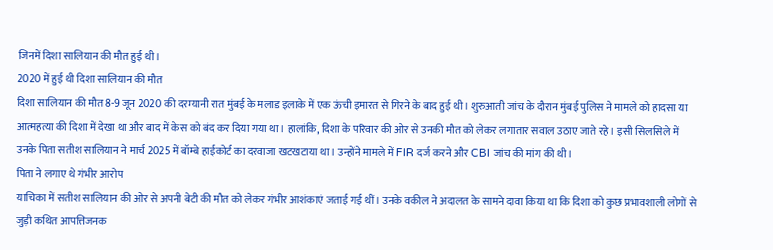जिनमें दिशा सालियान की मौत हुई थी।
2020 में हुई थी दिशा सालियान की मौत
दिशा सालियान की मौत 8-9 जून 2020 की दरम्यानी रात मुंबई के मलाड इलाके में एक ऊंची इमारत से गिरने के बाद हुई थी। शुरुआती जांच के दौरान मुंबई पुलिस ने मामले को हादसा या आत्महत्या की दिशा में देखा था और बाद में केस को बंद कर दिया गया था। हालांकि, दिशा के परिवार की ओर से उनकी मौत को लेकर लगातार सवाल उठाए जाते रहे। इसी सिलसिले में उनके पिता सतीश सालियान ने मार्च 2025 में बॉम्बे हाईकोर्ट का दरवाजा खटखटाया था। उन्होंने मामले में FIR दर्ज करने और CBI जांच की मांग की थी।
पिता ने लगाए थे गंभीर आरोप
याचिका में सतीश सालियान की ओर से अपनी बेटी की मौत को लेकर गंभीर आशंकाएं जताई गई थीं। उनके वकील ने अदालत के सामने दावा किया था कि दिशा को कुछ प्रभावशाली लोगों से जुड़ी कथित आपत्तिजनक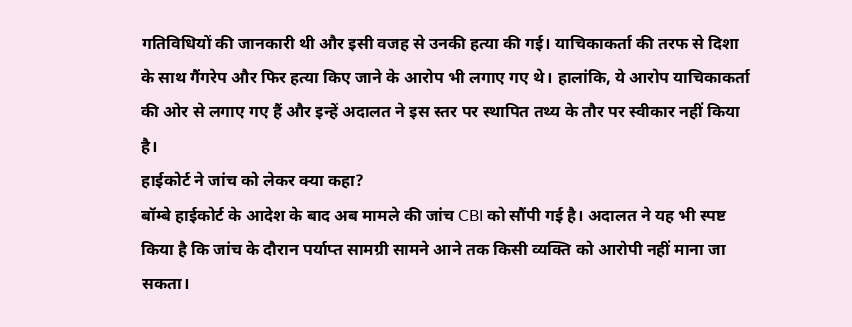गतिविधियों की जानकारी थी और इसी वजह से उनकी हत्या की गई। याचिकाकर्ता की तरफ से दिशा के साथ गैंगरेप और फिर हत्या किए जाने के आरोप भी लगाए गए थे। हालांकि, ये आरोप याचिकाकर्ता की ओर से लगाए गए हैं और इन्हें अदालत ने इस स्तर पर स्थापित तथ्य के तौर पर स्वीकार नहीं किया है।
हाईकोर्ट ने जांच को लेकर क्या कहा?
बॉम्बे हाईकोर्ट के आदेश के बाद अब मामले की जांच CBI को सौंपी गई है। अदालत ने यह भी स्पष्ट किया है कि जांच के दौरान पर्याप्त सामग्री सामने आने तक किसी व्यक्ति को आरोपी नहीं माना जा सकता।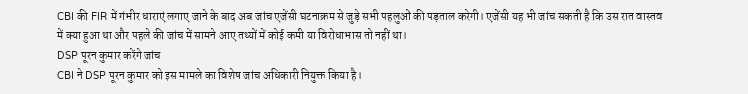CBI की FIR में गंभीर धाराएं लगाए जाने के बाद अब जांच एजेंसी घटनाक्रम से जुड़े सभी पहलुओं की पड़ताल करेगी। एजेंसी यह भी जांच सकती है कि उस रात वास्तव में क्या हुआ था और पहले की जांच में सामने आए तथ्यों में कोई कमी या विरोधाभास तो नहीं था।
DSP पूरन कुमार करेंगे जांच
CBI ने DSP पूरन कुमार को इस मामले का विशेष जांच अधिकारी नियुक्त किया है।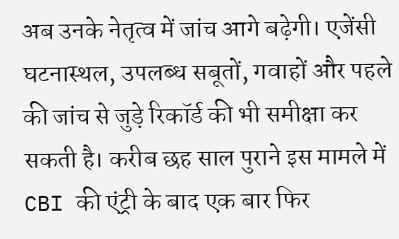अब उनके नेतृत्व में जांच आगे बढ़ेगी। एजेंसी घटनास्थल, उपलब्ध सबूतों, गवाहों और पहले की जांच से जुड़े रिकॉर्ड की भी समीक्षा कर सकती है। करीब छह साल पुराने इस मामले में CBI की एंट्री के बाद एक बार फिर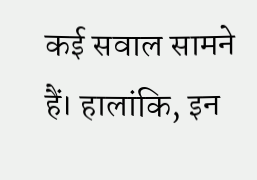कई सवाल सामने हैं। हालांकि, इन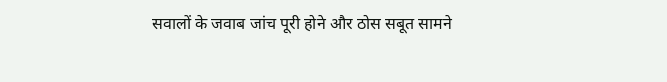सवालों के जवाब जांच पूरी होने और ठोस सबूत सामने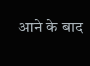आने के बाद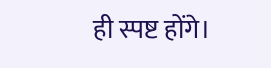ही स्पष्ट होंगे।